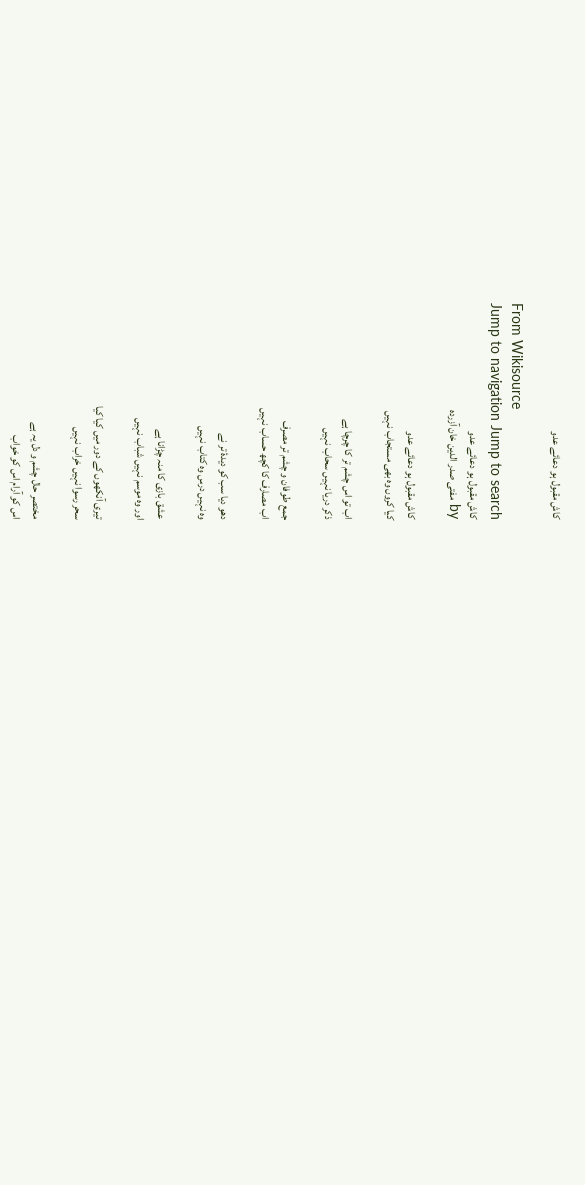کاش مقبول ہو دعائے عدو

From Wikisource
Jump to navigation Jump to search
کاش مقبول ہو دعائے عدو
by مفتی صدر الدین خان آزردہ

کاش مقبول ہو دعائے عدو
کیا کروں وہ بھی مستجاب نہیں

اب تو اس چشم تر کا چرچا ہے
ذکر دریا نہیں سحاب نہیں

جمع طوفان و چشم تر مصرف
اب مصارف کا کچھ حساب نہیں

دھو دیا سب کو دیدۂ تر نے
وہ نہیں درس وہ کتاب نہیں

عشق بازی کا منہ چڑانا ہے
اور وہ موسم نہیں شباب نہیں

تیری آنکھوں کے دور میں کیا کیا
سحر رسوا نہیں خراب نہیں

مختصر حال چشم و دل یہ ہے
اس کو آرام اس کو خواب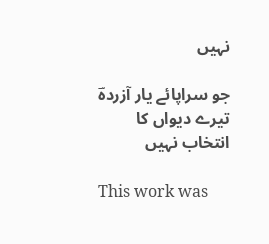نہیں

جو سراپائے یار آزردہؔ
تیرے دیواں کا انتخاب نہیں

This work was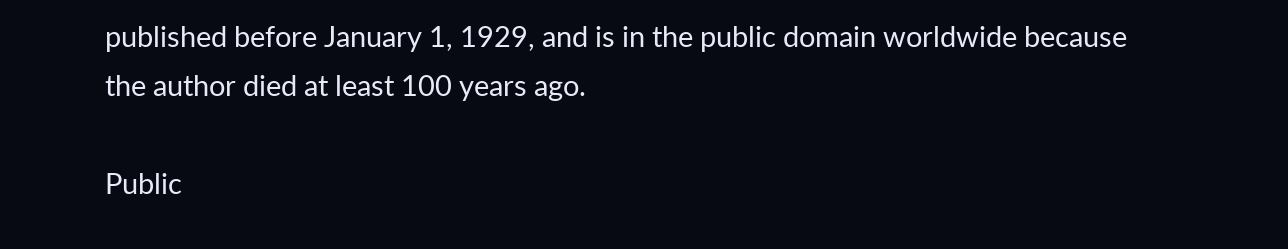published before January 1, 1929, and is in the public domain worldwide because the author died at least 100 years ago.

Public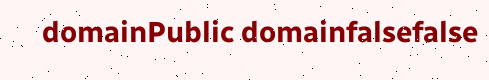domainPublic domainfalsefalse